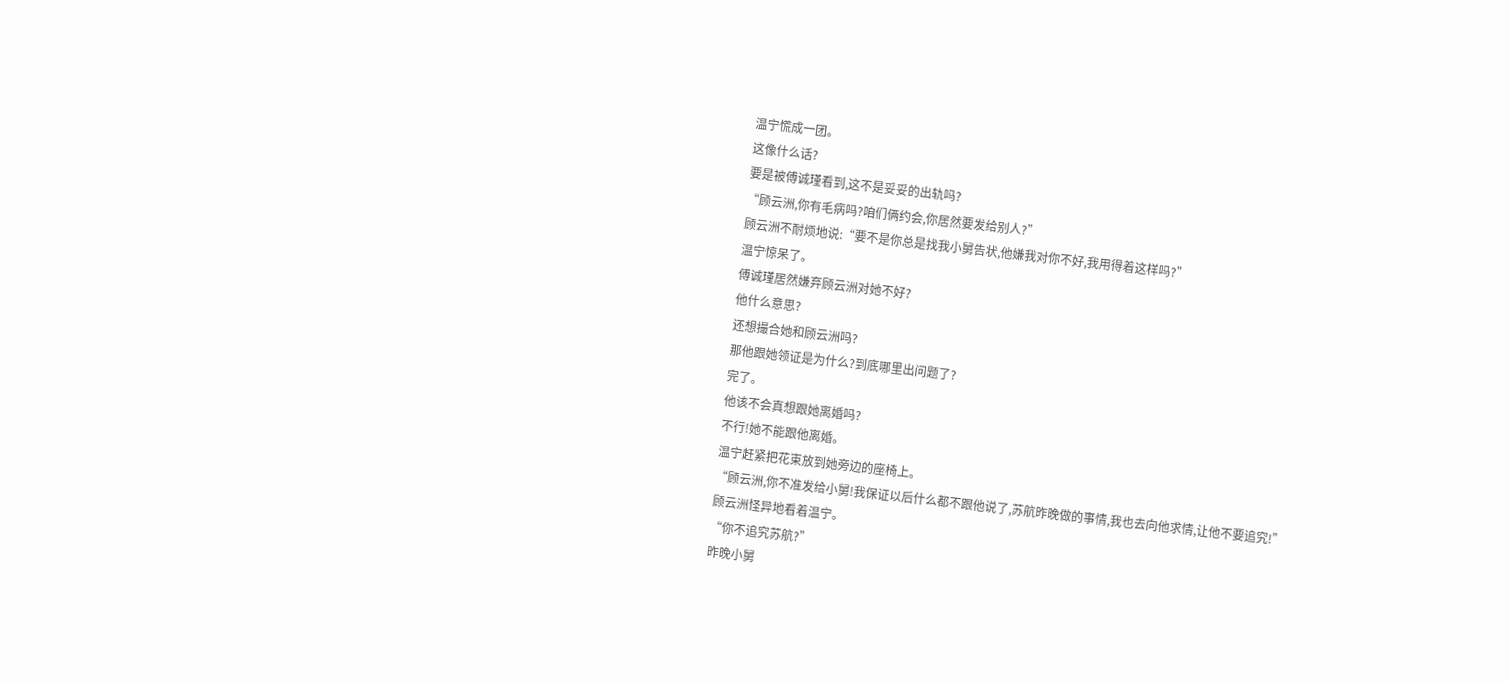温宁慌成一团。
这像什么话?
要是被傅诚瑾看到,这不是妥妥的出轨吗?
“顾云洲,你有毛病吗?咱们俩约会,你居然要发给别人?”
顾云洲不耐烦地说:“要不是你总是找我小舅告状,他嫌我对你不好,我用得着这样吗?”
温宁惊呆了。
傅诚瑾居然嫌弃顾云洲对她不好?
他什么意思?
还想撮合她和顾云洲吗?
那他跟她领证是为什么?到底哪里出问题了?
完了。
他该不会真想跟她离婚吗?
不行!她不能跟他离婚。
温宁赶紧把花束放到她旁边的座椅上。
“顾云洲,你不准发给小舅!我保证以后什么都不跟他说了,苏航昨晚做的事情,我也去向他求情,让他不要追究!”
顾云洲怪异地看着温宁。
“你不追究苏航?”
昨晚小舅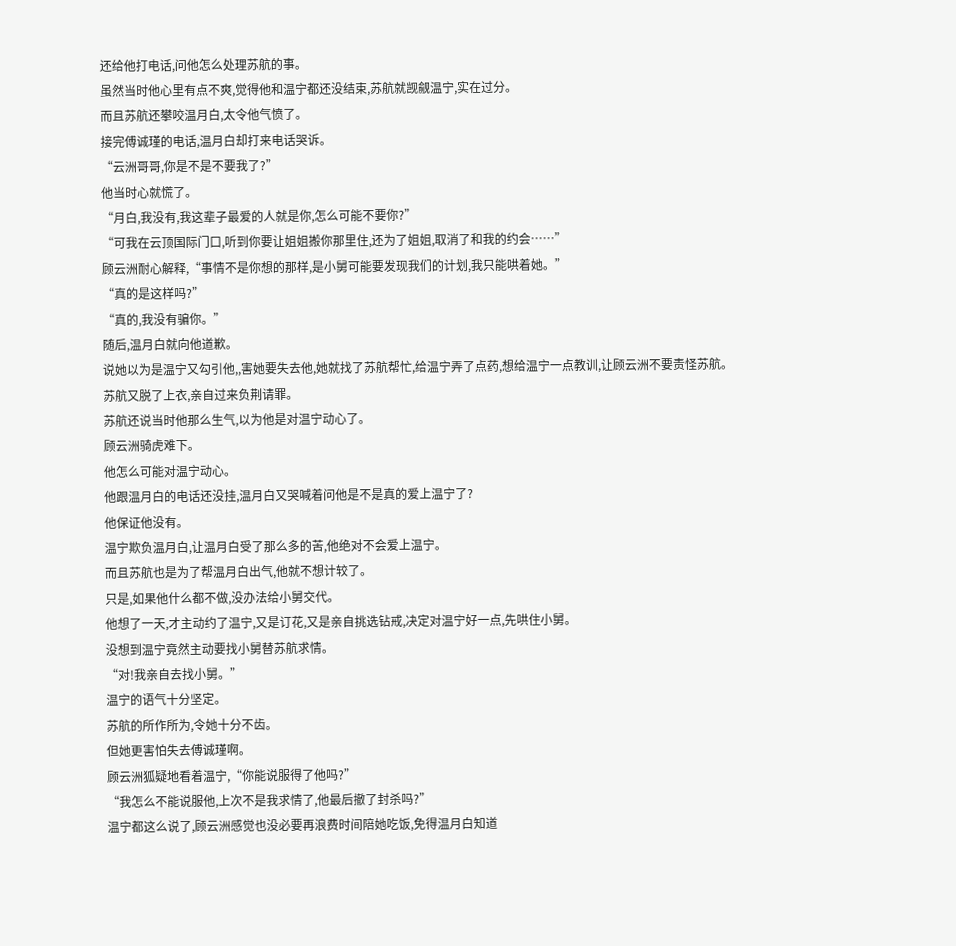还给他打电话,问他怎么处理苏航的事。
虽然当时他心里有点不爽,觉得他和温宁都还没结束,苏航就觊觎温宁,实在过分。
而且苏航还攀咬温月白,太令他气愤了。
接完傅诚瑾的电话,温月白却打来电话哭诉。
“云洲哥哥,你是不是不要我了?”
他当时心就慌了。
“月白,我没有,我这辈子最爱的人就是你,怎么可能不要你?”
“可我在云顶国际门口,听到你要让姐姐搬你那里住,还为了姐姐,取消了和我的约会……”
顾云洲耐心解释,“事情不是你想的那样,是小舅可能要发现我们的计划,我只能哄着她。”
“真的是这样吗?”
“真的,我没有骗你。”
随后,温月白就向他道歉。
说她以为是温宁又勾引他,,害她要失去他,她就找了苏航帮忙,给温宁弄了点药,想给温宁一点教训,让顾云洲不要责怪苏航。
苏航又脱了上衣,亲自过来负荆请罪。
苏航还说当时他那么生气,以为他是对温宁动心了。
顾云洲骑虎难下。
他怎么可能对温宁动心。
他跟温月白的电话还没挂,温月白又哭喊着问他是不是真的爱上温宁了?
他保证他没有。
温宁欺负温月白,让温月白受了那么多的苦,他绝对不会爱上温宁。
而且苏航也是为了帮温月白出气,他就不想计较了。
只是,如果他什么都不做,没办法给小舅交代。
他想了一天,才主动约了温宁,又是订花,又是亲自挑选钻戒,决定对温宁好一点,先哄住小舅。
没想到温宁竟然主动要找小舅替苏航求情。
“对!我亲自去找小舅。”
温宁的语气十分坚定。
苏航的所作所为,令她十分不齿。
但她更害怕失去傅诚瑾啊。
顾云洲狐疑地看着温宁,“你能说服得了他吗?”
“我怎么不能说服他,上次不是我求情了,他最后撤了封杀吗?”
温宁都这么说了,顾云洲感觉也没必要再浪费时间陪她吃饭,免得温月白知道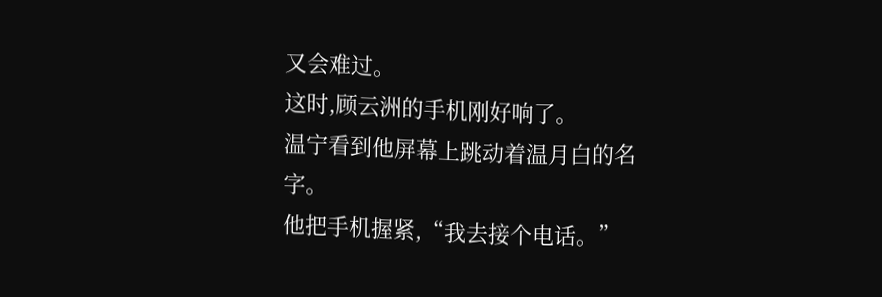又会难过。
这时,顾云洲的手机刚好响了。
温宁看到他屏幕上跳动着温月白的名字。
他把手机握紧,“我去接个电话。”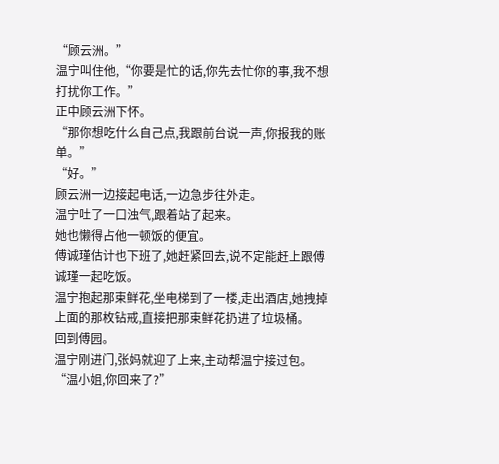“顾云洲。”
温宁叫住他,“你要是忙的话,你先去忙你的事,我不想打扰你工作。”
正中顾云洲下怀。
“那你想吃什么自己点,我跟前台说一声,你报我的账单。”
“好。”
顾云洲一边接起电话,一边急步往外走。
温宁吐了一口浊气,跟着站了起来。
她也懒得占他一顿饭的便宜。
傅诚瑾估计也下班了,她赶紧回去,说不定能赶上跟傅诚瑾一起吃饭。
温宁抱起那束鲜花,坐电梯到了一楼,走出酒店,她拽掉上面的那枚钻戒,直接把那束鲜花扔进了垃圾桶。
回到傅园。
温宁刚进门,张妈就迎了上来,主动帮温宁接过包。
“温小姐,你回来了?”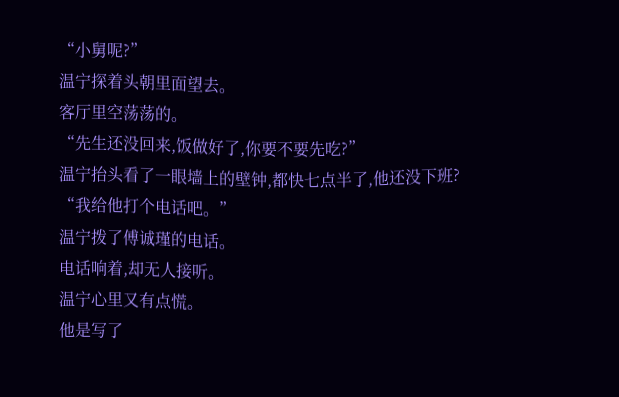“小舅呢?”
温宁探着头朝里面望去。
客厅里空荡荡的。
“先生还没回来,饭做好了,你要不要先吃?”
温宁抬头看了一眼墙上的壁钟,都快七点半了,他还没下班?
“我给他打个电话吧。”
温宁拨了傅诚瑾的电话。
电话响着,却无人接听。
温宁心里又有点慌。
他是写了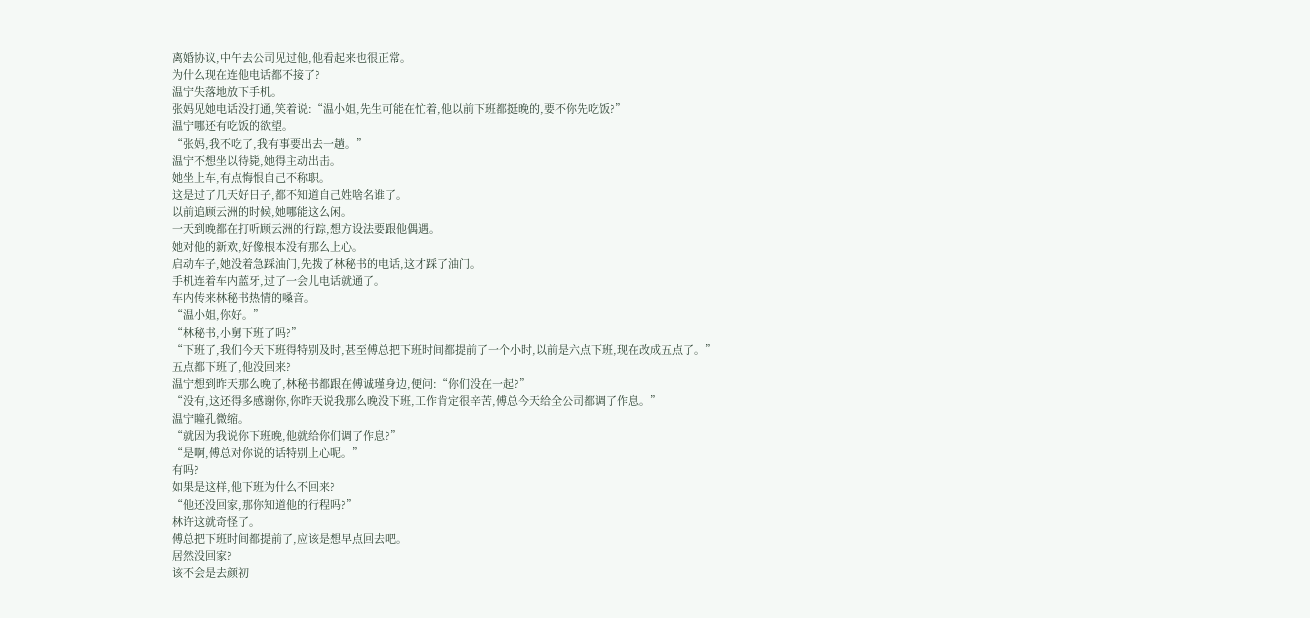离婚协议,中午去公司见过他,他看起来也很正常。
为什么现在连他电话都不接了?
温宁失落地放下手机。
张妈见她电话没打通,笑着说:“温小姐,先生可能在忙着,他以前下班都挺晚的,要不你先吃饭?”
温宁哪还有吃饭的欲望。
“张妈,我不吃了,我有事要出去一趟。”
温宁不想坐以待毙,她得主动出击。
她坐上车,有点悔恨自己不称职。
这是过了几天好日子,都不知道自己姓啥名谁了。
以前追顾云洲的时候,她哪能这么闲。
一天到晚都在打听顾云洲的行踪,想方设法要跟他偶遇。
她对他的新欢,好像根本没有那么上心。
启动车子,她没着急踩油门,先拨了林秘书的电话,这才踩了油门。
手机连着车内蓝牙,过了一会儿电话就通了。
车内传来林秘书热情的嗓音。
“温小姐,你好。”
“林秘书,小舅下班了吗?”
“下班了,我们今天下班得特别及时,甚至傅总把下班时间都提前了一个小时,以前是六点下班,现在改成五点了。”
五点都下班了,他没回来?
温宁想到昨天那么晚了,林秘书都跟在傅诚瑾身边,便问:“你们没在一起?”
“没有,这还得多感谢你,你昨天说我那么晚没下班,工作肯定很辛苦,傅总今天给全公司都调了作息。”
温宁瞳孔微缩。
“就因为我说你下班晚,他就给你们调了作息?”
“是啊,傅总对你说的话特别上心呢。”
有吗?
如果是这样,他下班为什么不回来?
“他还没回家,那你知道他的行程吗?”
林许这就奇怪了。
傅总把下班时间都提前了,应该是想早点回去吧。
居然没回家?
该不会是去颜初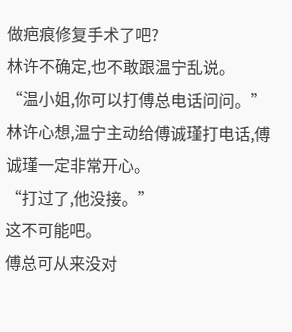做疤痕修复手术了吧?
林许不确定,也不敢跟温宁乱说。
“温小姐,你可以打傅总电话问问。”
林许心想,温宁主动给傅诚瑾打电话,傅诚瑾一定非常开心。
“打过了,他没接。”
这不可能吧。
傅总可从来没对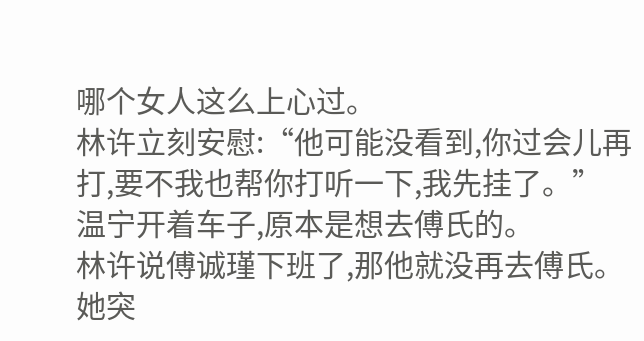哪个女人这么上心过。
林许立刻安慰:“他可能没看到,你过会儿再打,要不我也帮你打听一下,我先挂了。”
温宁开着车子,原本是想去傅氏的。
林许说傅诚瑾下班了,那他就没再去傅氏。
她突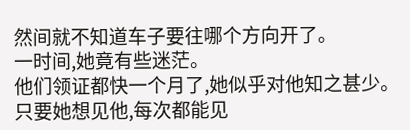然间就不知道车子要往哪个方向开了。
一时间,她竟有些迷茫。
他们领证都快一个月了,她似乎对他知之甚少。
只要她想见他,每次都能见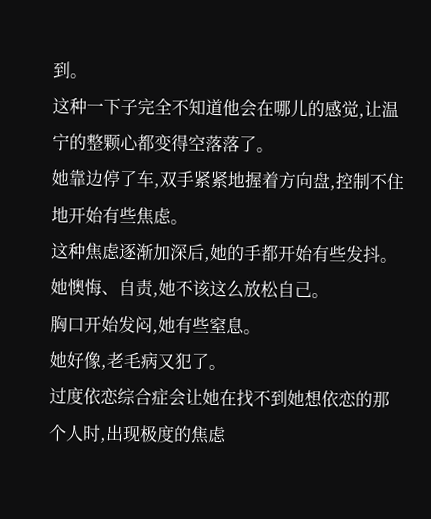到。
这种一下子完全不知道他会在哪儿的感觉,让温宁的整颗心都变得空落落了。
她靠边停了车,双手紧紧地握着方向盘,控制不住地开始有些焦虑。
这种焦虑逐渐加深后,她的手都开始有些发抖。
她懊悔、自责,她不该这么放松自己。
胸口开始发闷,她有些窒息。
她好像,老毛病又犯了。
过度依恋综合症会让她在找不到她想依恋的那个人时,出现极度的焦虑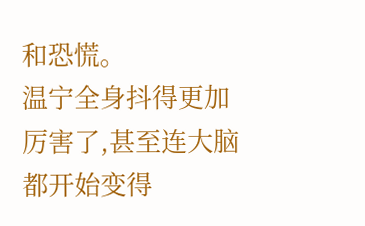和恐慌。
温宁全身抖得更加厉害了,甚至连大脑都开始变得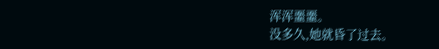浑浑噩噩。
没多久,她就昏了过去。